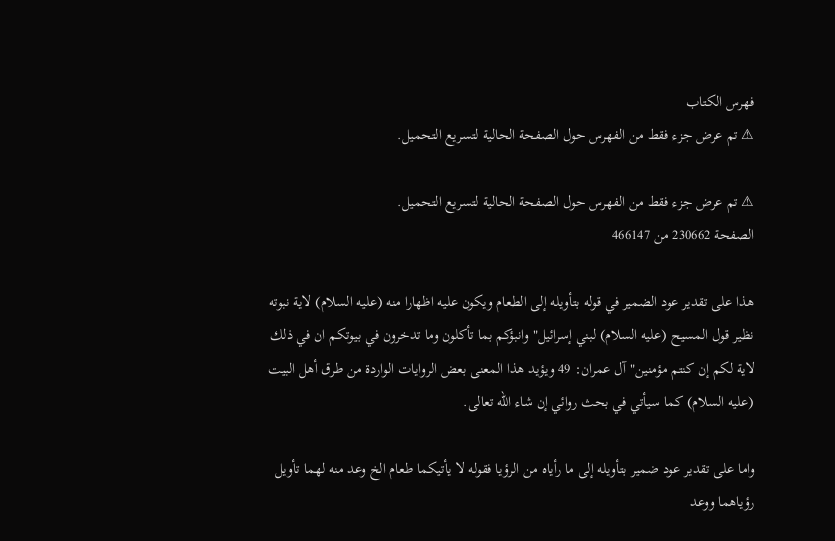فهرس الكتاب
⚠ تم عرض جزء فقط من الفهرس حول الصفحة الحالية لتسريع التحميل.

⚠ تم عرض جزء فقط من الفهرس حول الصفحة الحالية لتسريع التحميل.
الصفحة 230662 من 466147

هذا على تقدير عود الضمير في قوله بتأويله إلى الطعام ويكون عليه اظهارا منه (عليه السلام) لاية نبوته نظير قول المسيح (عليه السلام) لبني إسرائيل"وانبؤكم بما تأكلون وما تدخرون في بيوتكم ان في ذلك لاية لكم إن كنتم مؤمنين"آل عمران: 49 ويؤيد هذا المعنى بعض الروايات الواردة من طرق أهل البيت (عليه السلام) كما سيأتي في بحث روائي إن شاء الله تعالى.

واما على تقدير عود ضمير بتأويله إلى ما رأياه من الرؤيا فقوله لا يأتيكما طعام الخ وعد منه لهما تأويل رؤياهما ووعد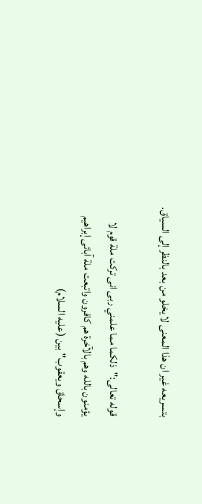بتسريعه غير ان هذا المعنى لا يخلو من بعد بالنظر إلى السياق.

قوله تعالى:"ذلكما مما علمني ربى انى تركت ملة قوم لا يؤمنون بالله وهم بالآخرة هم كافرون واتبعت ملة آبائى إبراهيم وإسحاق ويعقوب"بين (عليه السلام)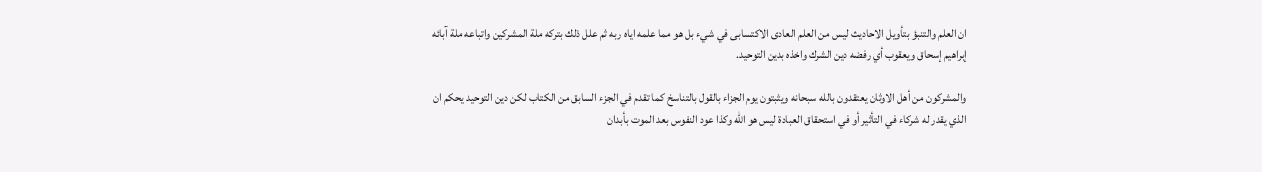ان العلم والتنبؤ بتأويل الاحاديث ليس من العلم العادى الاكتسابى في شيء بل هو مما علمه اياه ربه ثم علل ذلك بتركه ملة المشركين واتباعه ملة آبائه إبراهيم إسحاق ويعقوب أي رفضه دين الشرك واخذه بدين التوحيد.

والمشركون من أهل الاوثان يعتقدون بالله سبحانه ويثبتون يوم الجزاء بالقول بالتناسخ كما تقدم في الجزء السابق من الكتاب لكن دين التوحيد يحكم ان الذي يقدر له شركاء في التأثير أو في استحقاق العبادة ليس هو الله وكذا عود النفوس بعد الموت بأبدان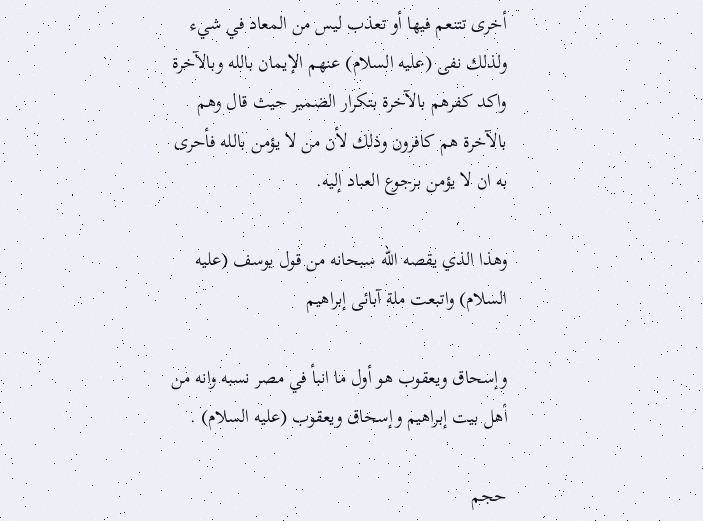أخرى تتنعم فيها أو تعذب ليس من المعاد في شيء ولذلك نفى (عليه السلام) عنهم الإيمان بالله وبالآخرة واكد كفرهم بالآخرة بتكرار الضمير حيث قال وهم بالآخرة هم كافرون وذلك لأن من لا يؤمن بالله فأحرى به ان لا يؤمن برجوع العباد إليه.

وهذا الذي يقصه الله سبحانه من قول يوسف (عليه السلام) واتبعت ملة آبائى إبراهيم

وإسحاق ويعقوب هو أول ما انبأ في مصر نسبه وانه من أهل بيت إبراهيم وإسحاق ويعقوب (عليه السلام) .

حجم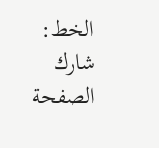الخط:
شارك الصفحة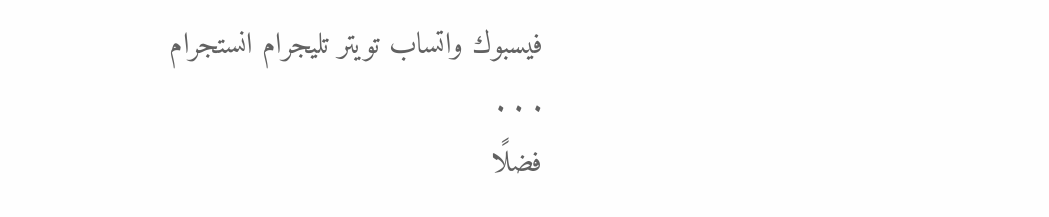فيسبوك واتساب تويتر تليجرام انستجرام
. . .
فضلًا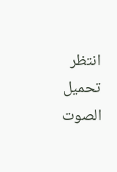انتظر تحميل الصوت